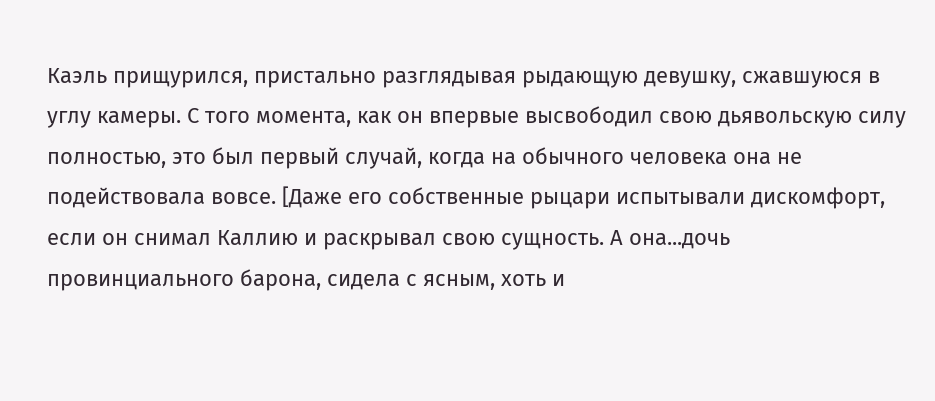Каэль прищурился, пристально разглядывая рыдающую девушку, сжавшуюся в углу камеры. С того момента, как он впервые высвободил свою дьявольскую силу полностью, это был первый случай, когда на обычного человека она не подействовала вовсе. [Даже его собственные рыцари испытывали дискомфорт, если он снимал Каллию и раскрывал свою сущность. А она...дочь провинциального барона, сидела с ясным, хоть и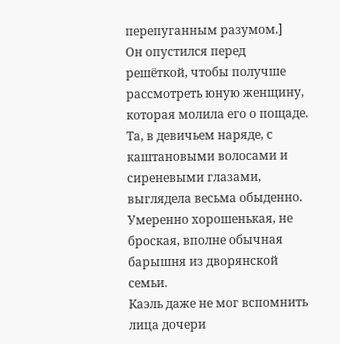перепуганным разумом.]
Он опустился перед решёткой, чтобы получше рассмотреть юную женщину, которая молила его о пощаде. Та, в девичьем наряде, с каштановыми волосами и сиреневыми глазами, выглядела весьма обыденно. Умеренно хорошенькая, не броская, вполне обычная барышня из дворянской семьи.
Каэль даже не мог вспомнить лица дочери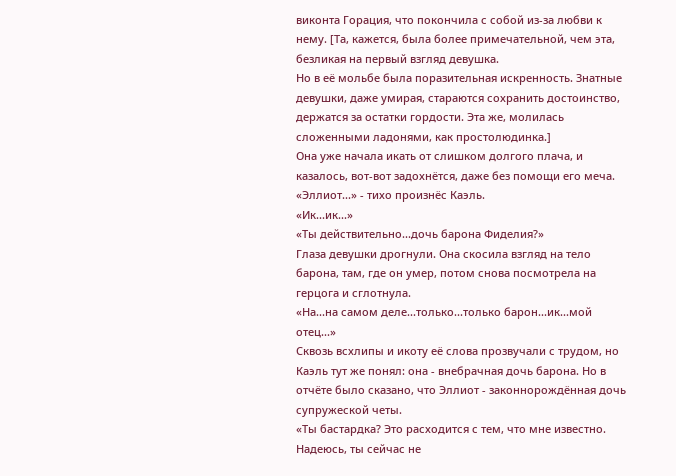виконта Горация, что покончила с собой из-за любви к нему. [Та, кажется, была более примечательной, чем эта, безликая на первый взгляд девушка.
Но в её мольбе была поразительная искренность. Знатные девушки, даже умирая, стараются сохранить достоинство, держатся за остатки гордости. Эта же, молилась сложенными ладонями, как простолюдинка.]
Она уже начала икать от слишком долгого плача, и казалось, вот-вот задохнётся, даже без помощи его меча.
«Эллиот...» - тихо произнёс Каэль.
«Ик...ик...»
«Ты действительно...дочь барона Фиделия?»
Глаза девушки дрогнули. Она скосила взгляд на тело барона, там, где он умер, потом снова посмотрела на герцога и сглотнула.
«На...на самом деле...только...только барон...ик...мой отец...»
Сквозь всхлипы и икоту её слова прозвучали с трудом, но Каэль тут же понял: она - внебрачная дочь барона. Но в отчёте было сказано, что Эллиот - законнорождённая дочь супружеской четы.
«Ты бастардка? Это расходится с тем, что мне известно. Надеюсь, ты сейчас не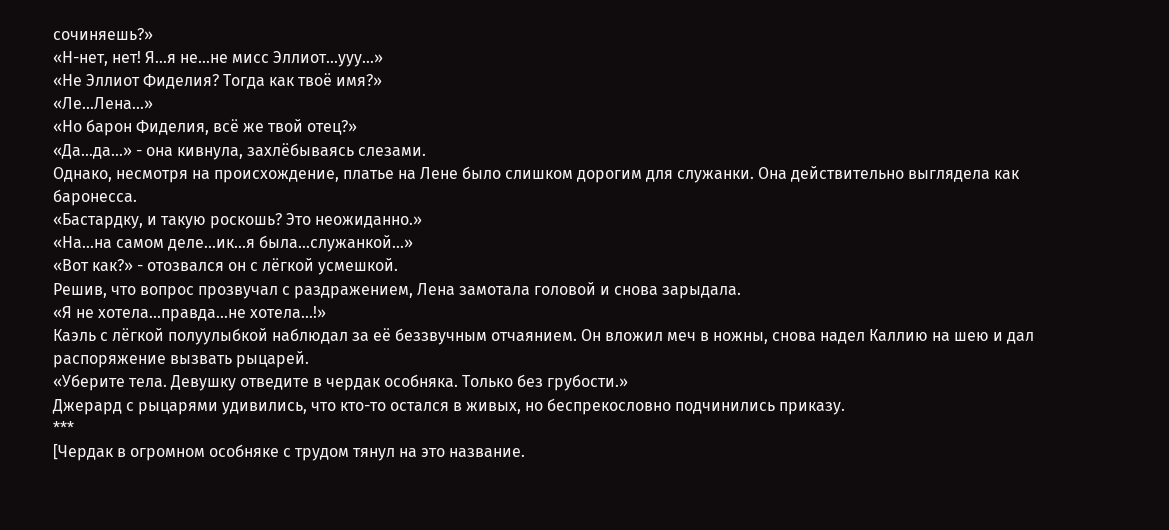сочиняешь?»
«Н-нет, нет! Я...я не...не мисс Эллиот...ууу...»
«Не Эллиот Фиделия? Тогда как твоё имя?»
«Ле...Лена...»
«Но барон Фиделия, всё же твой отец?»
«Да...да...» - она кивнула, захлёбываясь слезами.
Однако, несмотря на происхождение, платье на Лене было слишком дорогим для служанки. Она действительно выглядела как баронесса.
«Бастардку, и такую роскошь? Это неожиданно.»
«На...на самом деле...ик...я была...служанкой...»
«Вот как?» - отозвался он с лёгкой усмешкой.
Решив, что вопрос прозвучал с раздражением, Лена замотала головой и снова зарыдала.
«Я не хотела...правда...не хотела...!»
Каэль с лёгкой полуулыбкой наблюдал за её беззвучным отчаянием. Он вложил меч в ножны, снова надел Каллию на шею и дал распоряжение вызвать рыцарей.
«Уберите тела. Девушку отведите в чердак особняка. Только без грубости.»
Джерард с рыцарями удивились, что кто-то остался в живых, но беспрекословно подчинились приказу.
***
[Чердак в огромном особняке с трудом тянул на это название.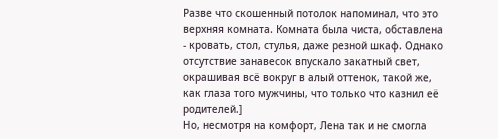Разве что скошенный потолок напоминал, что это верхняя комната. Комната была чиста, обставлена - кровать, стол, стулья, даже резной шкаф. Однако отсутствие занавесок впускало закатный свет, окрашивая всё вокруг в алый оттенок, такой же, как глаза того мужчины, что только что казнил её родителей.]
Но, несмотря на комфорт, Лена так и не смогла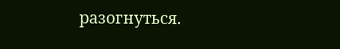разогнуться.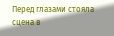Перед глазами стояла сцена в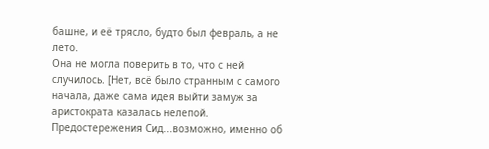башне, и её трясло, будто был февраль, а не лето.
Она не могла поверить в то, что с ней случилось. [Нет, всё было странным с самого начала, даже сама идея выйти замуж за аристократа казалась нелепой. Предостережения Сид...возможно, именно об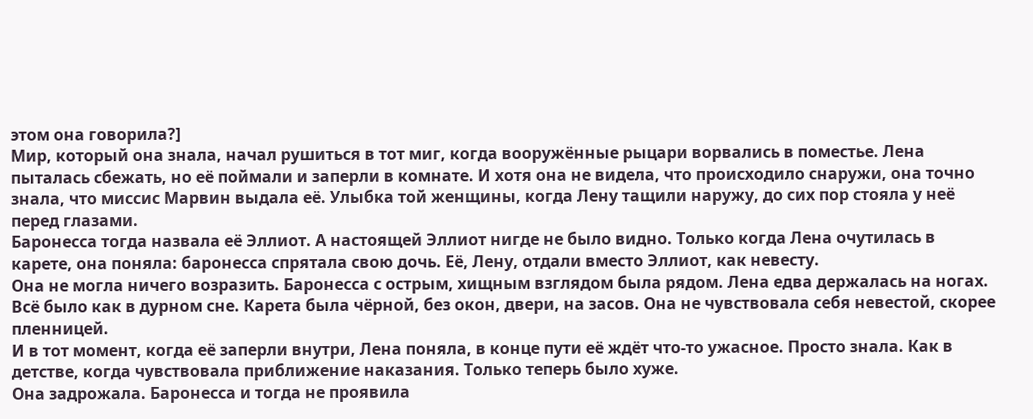этом она говорила?]
Мир, который она знала, начал рушиться в тот миг, когда вооружённые рыцари ворвались в поместье. Лена пыталась сбежать, но её поймали и заперли в комнате. И хотя она не видела, что происходило снаружи, она точно знала, что миссис Марвин выдала её. Улыбка той женщины, когда Лену тащили наружу, до сих пор стояла у неё перед глазами.
Баронесса тогда назвала её Эллиот. А настоящей Эллиот нигде не было видно. Только когда Лена очутилась в карете, она поняла: баронесса спрятала свою дочь. Её, Лену, отдали вместо Эллиот, как невесту.
Она не могла ничего возразить. Баронесса с острым, хищным взглядом была рядом. Лена едва держалась на ногах. Всё было как в дурном сне. Карета была чёрной, без окон, двери, на засов. Она не чувствовала себя невестой, скорее пленницей.
И в тот момент, когда её заперли внутри, Лена поняла, в конце пути её ждёт что-то ужасное. Просто знала. Как в детстве, когда чувствовала приближение наказания. Только теперь было хуже.
Она задрожала. Баронесса и тогда не проявила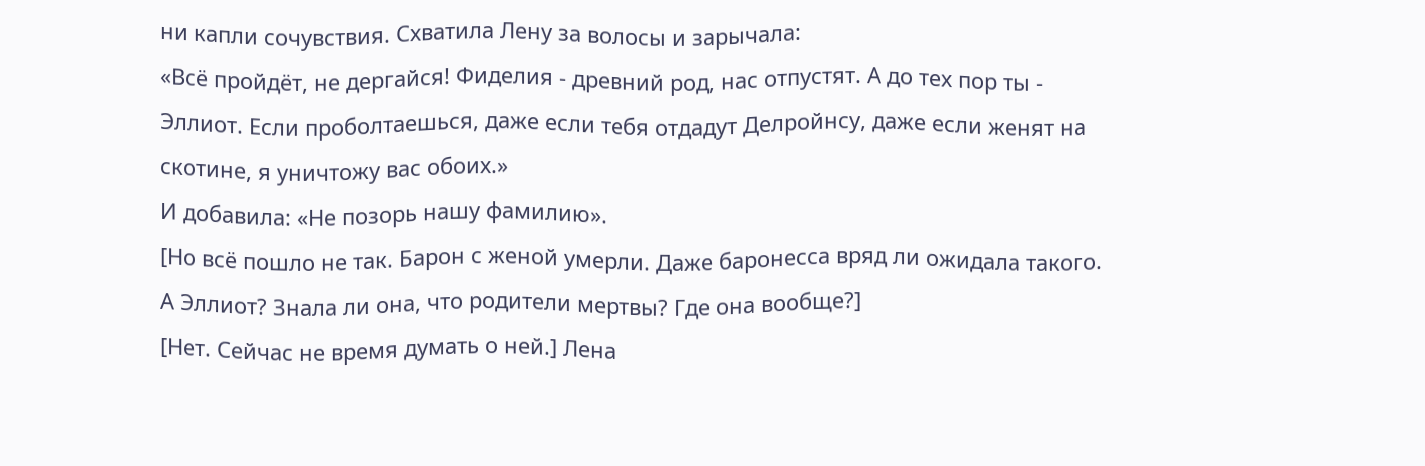ни капли сочувствия. Схватила Лену за волосы и зарычала:
«Всё пройдёт, не дергайся! Фиделия - древний род, нас отпустят. А до тех пор ты - Эллиот. Если проболтаешься, даже если тебя отдадут Делройнсу, даже если женят на скотине, я уничтожу вас обоих.»
И добавила: «Не позорь нашу фамилию».
[Но всё пошло не так. Барон с женой умерли. Даже баронесса вряд ли ожидала такого. А Эллиот? Знала ли она, что родители мертвы? Где она вообще?]
[Нет. Сейчас не время думать о ней.] Лена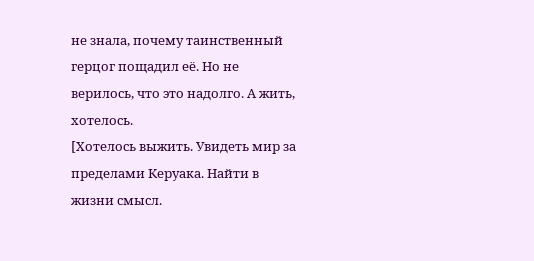не знала, почему таинственный герцог пощадил её. Но не верилось, что это надолго. А жить, хотелось.
[Хотелось выжить. Увидеть мир за пределами Керуака. Найти в жизни смысл.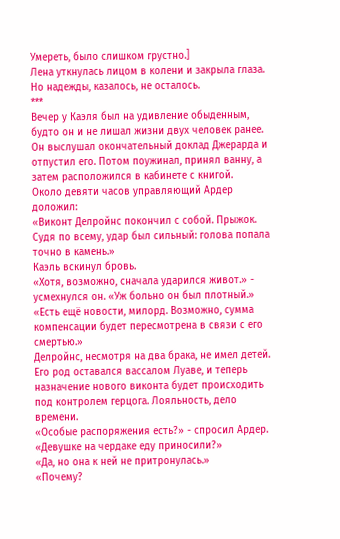Умереть, было слишком грустно.]
Лена уткнулась лицом в колени и закрыла глаза. Но надежды, казалось, не осталось.
***
Вечер у Каэля был на удивление обыденным, будто он и не лишал жизни двух человек ранее. Он выслушал окончательный доклад Джерарда и отпустил его. Потом поужинал, принял ванну, а затем расположился в кабинете с книгой.
Около девяти часов управляющий Ардер доложил:
«Виконт Делройнс покончил с собой. Прыжок. Судя по всему, удар был сильный: голова попала точно в камень.»
Каэль вскинул бровь.
«Хотя, возможно, сначала ударился живот.» - усмехнулся он. «Уж больно он был плотный.»
«Есть ещё новости, милорд. Возможно, сумма компенсации будет пересмотрена в связи с его смертью.»
Делройнс, несмотря на два брака, не имел детей. Его род оставался вассалом Луаве, и теперь назначение нового виконта будет происходить под контролем герцога. Лояльность, дело времени.
«Особые распоряжения есть?» - спросил Ардер.
«Девушке на чердаке еду приносили?»
«Да, но она к ней не притронулась.»
«Почему?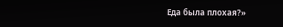Еда была плохая?»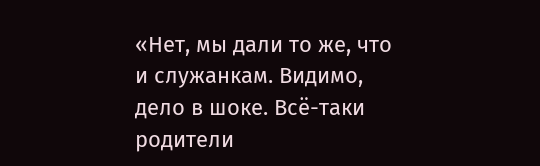«Нет, мы дали то же, что и служанкам. Видимо, дело в шоке. Всё-таки родители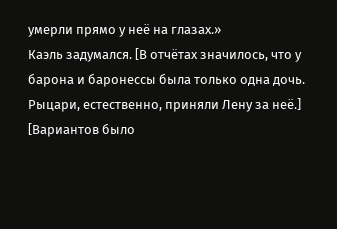умерли прямо у неё на глазах.»
Каэль задумался. [В отчётах значилось, что у барона и баронессы была только одна дочь. Рыцари, естественно, приняли Лену за неё.]
[Вариантов было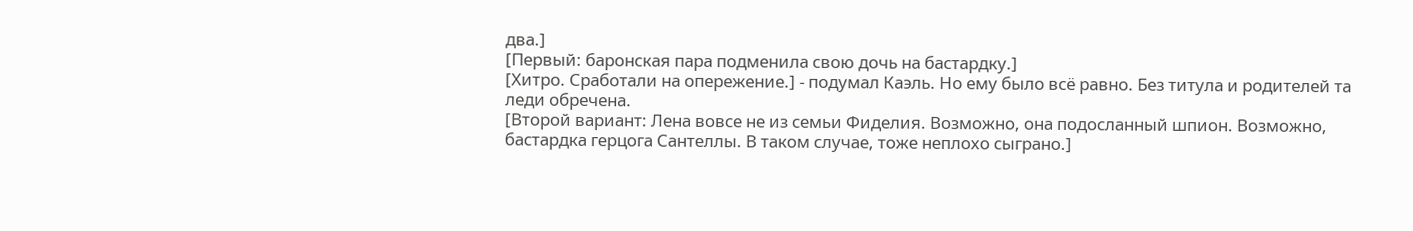два.]
[Первый: баронская пара подменила свою дочь на бастардку.]
[Хитро. Сработали на опережение.] - подумал Каэль. Но ему было всё равно. Без титула и родителей та леди обречена.
[Второй вариант: Лена вовсе не из семьи Фиделия. Возможно, она подосланный шпион. Возможно, бастардка герцога Сантеллы. В таком случае, тоже неплохо сыграно.]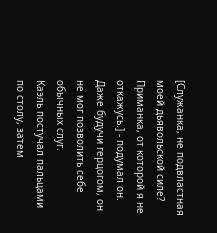[Служанка, не подвластная моей дьявольской силе? Приманка, от которой я не откажусь.] - подумал он.
Даже будучи герцогом, он не мог позволить себе обычных слуг.
Каэль постучал пальцами по столу, затем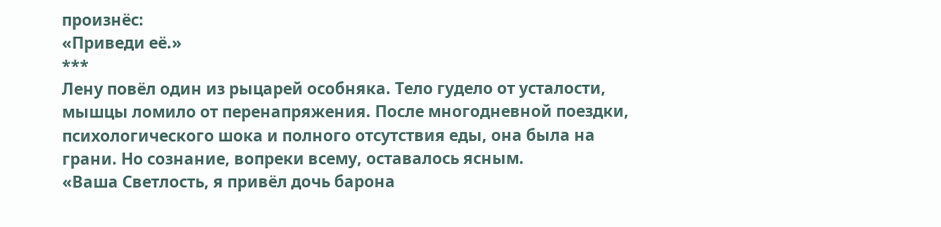произнёс:
«Приведи её.»
***
Лену повёл один из рыцарей особняка. Тело гудело от усталости, мышцы ломило от перенапряжения. После многодневной поездки, психологического шока и полного отсутствия еды, она была на грани. Но сознание, вопреки всему, оставалось ясным.
«Ваша Светлость, я привёл дочь барона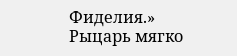Фиделия.»
Рыцарь мягко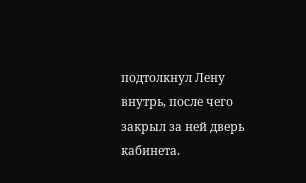подтолкнул Лену внутрь, после чего закрыл за ней дверь кабинета.